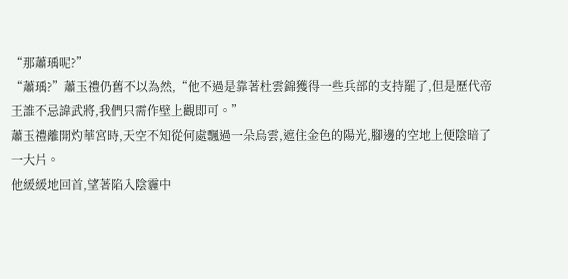“那蕭瑀呢?”
“蕭瑀?”蕭玉禮仍舊不以為然,“他不過是靠著杜雲錦獲得一些兵部的支持罷了,但是歷代帝王誰不忌諱武將,我們只需作壁上觀即可。”
蕭玉禮離開灼華宮時,天空不知從何處飄過一朵烏雲,遮住金色的陽光,腳邊的空地上便陰暗了一大片。
他緩緩地回首,望著陷入陰霾中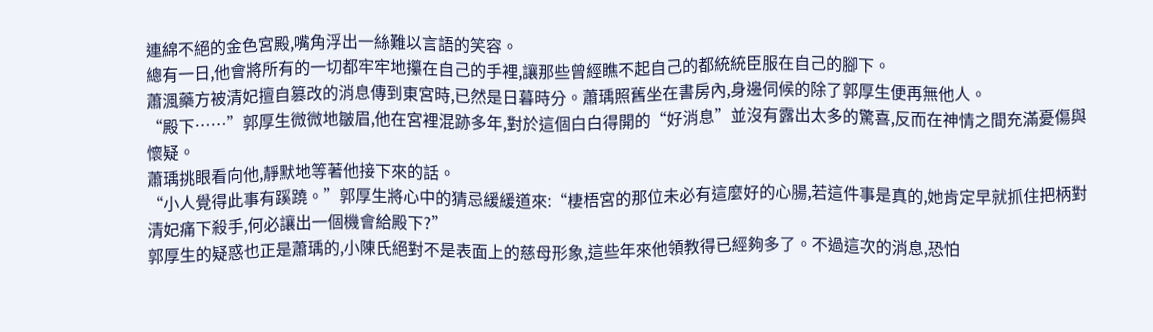連綿不絕的金色宮殿,嘴角浮出一絲難以言語的笑容。
總有一日,他會將所有的一切都牢牢地攥在自己的手裡,讓那些曾經瞧不起自己的都統統臣服在自己的腳下。
蕭渢藥方被清妃擅自篡改的消息傳到東宮時,已然是日暮時分。蕭瑀照舊坐在書房內,身邊伺候的除了郭厚生便再無他人。
“殿下……”郭厚生微微地皺眉,他在宮裡混跡多年,對於這個白白得開的“好消息”並沒有露出太多的驚喜,反而在神情之間充滿憂傷與懷疑。
蕭瑀挑眼看向他,靜默地等著他接下來的話。
“小人覺得此事有蹊蹺。”郭厚生將心中的猜忌緩緩道來:“棲梧宮的那位未必有這麼好的心腸,若這件事是真的,她肯定早就抓住把柄對清妃痛下殺手,何必讓出一個機會給殿下?”
郭厚生的疑惑也正是蕭瑀的,小陳氏絕對不是表面上的慈母形象,這些年來他領教得已經夠多了。不過這次的消息,恐怕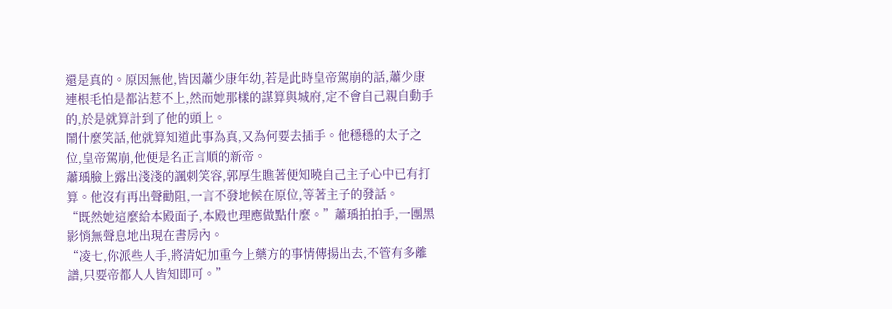還是真的。原因無他,皆因蕭少康年幼,若是此時皇帝駕崩的話,蕭少康連根毛怕是都沾惹不上,然而她那樣的謀算與城府,定不會自己親自動手的,於是就算計到了他的頭上。
鬧什麼笑話,他就算知道此事為真,又為何要去插手。他穩穩的太子之位,皇帝駕崩,他便是名正言順的新帝。
蕭瑀臉上露出淺淺的諷刺笑容,郭厚生瞧著便知曉自己主子心中已有打算。他沒有再出聲勸阻,一言不發地候在原位,等著主子的發話。
“既然她這麼給本殿面子,本殿也理應做點什麼。”蕭瑀拍拍手,一團黑影悄無聲息地出現在書房內。
“凌七,你派些人手,將清妃加重今上藥方的事情傳揚出去,不管有多離譜,只要帝都人人皆知即可。”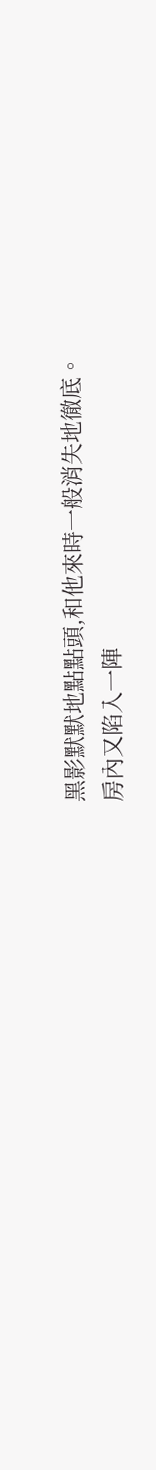黑影默默地點點頭,和他來時一般消失地徹底。
房內又陷入一陣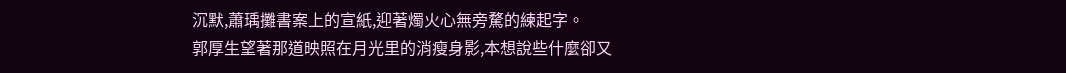沉默,蕭瑀攤書案上的宣紙,迎著燭火心無旁騖的練起字。
郭厚生望著那道映照在月光里的消瘦身影,本想說些什麼卻又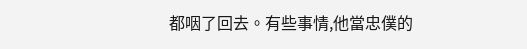都咽了回去。有些事情,他當忠僕的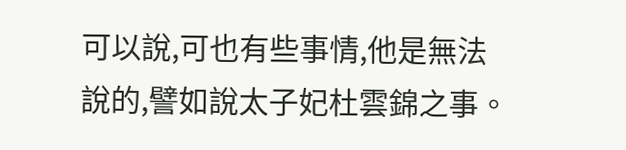可以說,可也有些事情,他是無法說的,譬如說太子妃杜雲錦之事。